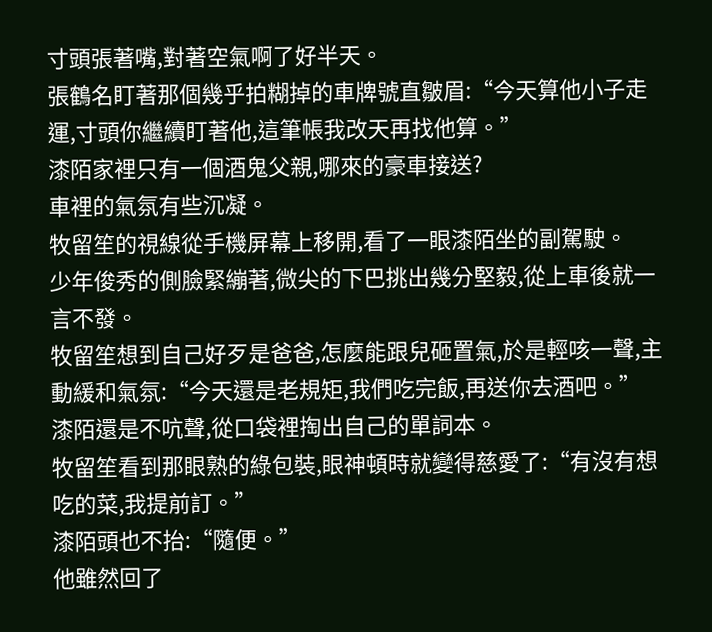寸頭張著嘴,對著空氣啊了好半天。
張鶴名盯著那個幾乎拍糊掉的車牌號直皺眉:“今天算他小子走運,寸頭你繼續盯著他,這筆帳我改天再找他算。”
漆陌家裡只有一個酒鬼父親,哪來的豪車接送?
車裡的氣氛有些沉凝。
牧留笙的視線從手機屏幕上移開,看了一眼漆陌坐的副駕駛。
少年俊秀的側臉緊繃著,微尖的下巴挑出幾分堅毅,從上車後就一言不發。
牧留笙想到自己好歹是爸爸,怎麼能跟兒砸置氣,於是輕咳一聲,主動緩和氣氛:“今天還是老規矩,我們吃完飯,再送你去酒吧。”
漆陌還是不吭聲,從口袋裡掏出自己的單詞本。
牧留笙看到那眼熟的綠包裝,眼神頓時就變得慈愛了:“有沒有想吃的菜,我提前訂。”
漆陌頭也不抬:“隨便。”
他雖然回了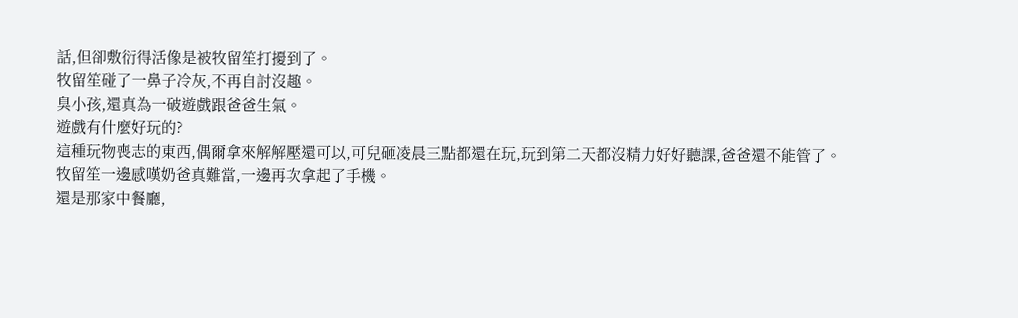話,但卻敷衍得活像是被牧留笙打擾到了。
牧留笙碰了一鼻子冷灰,不再自討沒趣。
臭小孩,還真為一破遊戲跟爸爸生氣。
遊戲有什麼好玩的?
這種玩物喪志的東西,偶爾拿來解解壓還可以,可兒砸凌晨三點都還在玩,玩到第二天都沒精力好好聽課,爸爸還不能管了。
牧留笙一邊感嘆奶爸真難當,一邊再次拿起了手機。
還是那家中餐廳,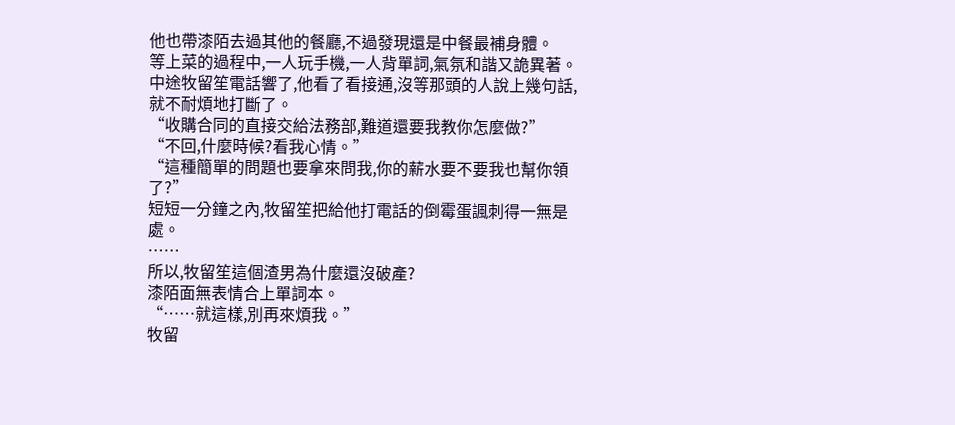他也帶漆陌去過其他的餐廳,不過發現還是中餐最補身體。
等上菜的過程中,一人玩手機,一人背單詞,氣氛和諧又詭異著。
中途牧留笙電話響了,他看了看接通,沒等那頭的人說上幾句話,就不耐煩地打斷了。
“收購合同的直接交給法務部,難道還要我教你怎麼做?”
“不回,什麼時候?看我心情。”
“這種簡單的問題也要拿來問我,你的薪水要不要我也幫你領了?”
短短一分鐘之內,牧留笙把給他打電話的倒霉蛋諷刺得一無是處。
……
所以,牧留笙這個渣男為什麼還沒破產?
漆陌面無表情合上單詞本。
“……就這樣,別再來煩我。”
牧留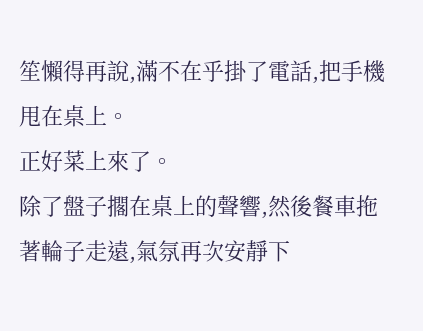笙懶得再說,滿不在乎掛了電話,把手機甩在桌上。
正好菜上來了。
除了盤子擱在桌上的聲響,然後餐車拖著輪子走遠,氣氛再次安靜下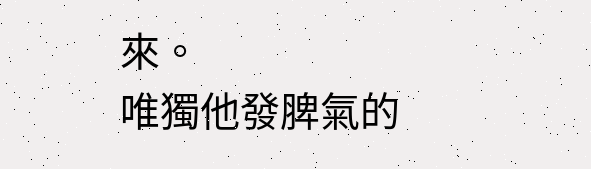來。
唯獨他發脾氣的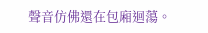聲音仿佛還在包廂迴蕩。